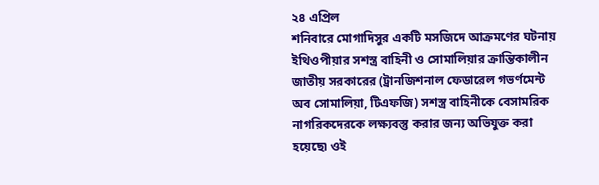২৪ এপ্রিল
শনিবারে মোগাদিসুর একটি মসজিদে আক্রমণের ঘটনায় ইথিওপীয়ার সশস্ত্র বাহিনী ও সোমালিয়ার ক্রান্তিকালীন জাতীয় সরকারের (ট্রানজিশনাল ফেডারেল গভর্ণমেন্ট অব সোমালিয়া, টিএফজি) সশস্ত্র বাহিনীকে বেসামরিক নাগরিকদেরকে লক্ষ্যবস্তু করার জন্য অভিযুক্ত করা হয়েছে৷ ওই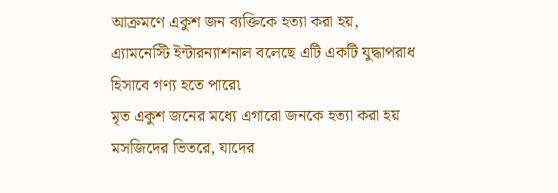আক্রমণে একুশ জন ব্যক্তিকে হত্যা করা হয়, এ্যামনেস্টি ইন্টারন্যাশনাল বলেছে এটি একটি যুদ্ধাপরাধ হিসাবে গণ্য হতে পারে৷
মৃত একুশ জনের মধ্যে এগারো জনকে হত্যা করা হয় মসজিদের ভিতরে, যাদের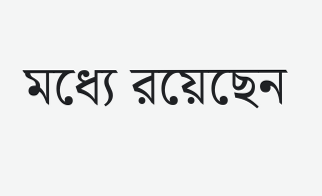মধ্যে রয়েছেন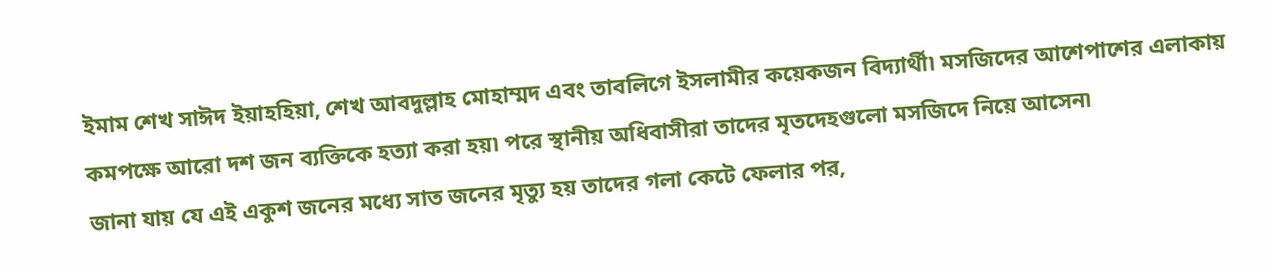ইমাম শেখ সাঈদ ইয়াহহিয়া, শেখ আবদুল্লাহ মোহাম্মদ এবং তাবলিগে ইসলামীর কয়েকজন বিদ্যার্থী৷ মসজিদের আশেপাশের এলাকায় কমপক্ষে আরো দশ জন ব্যক্তিকে হত্যা করা হয়৷ পরে স্থানীয় অধিবাসীরা তাদের মৃতদেহগুলো মসজিদে নিয়ে আসেন৷
জানা যায় যে এই একুশ জনের মধ্যে সাত জনের মৃত্যু হয় তাদের গলা কেটে ফেলার পর,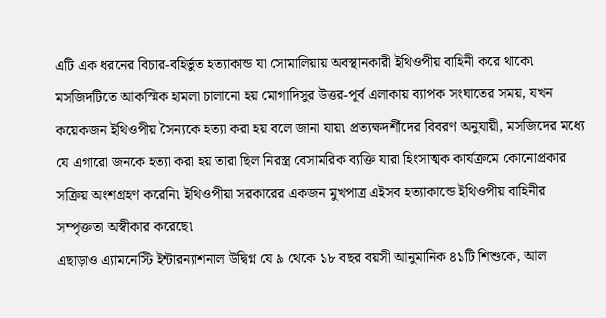এটি এক ধরনের বিচার-বহির্ভুত হত্যাকান্ড যা সোমালিয়ায় অবস্থানকারী ইথিওপীয় বাহিনী করে থাকে৷
মসজিদটিতে আকস্মিক হামলা চালানো হয় মোগাদিসুর উত্তর-পূর্ব এলাকায় ব্যাপক সংঘাতের সময়, যখন কয়েকজন ইথিওপীয় সৈন্যকে হত্যা করা হয় বলে জানা যায়৷ প্রত্যক্ষদর্শীদের বিবরণ অনুযায়ী, মসজিদের মধ্যে যে এগারো জনকে হত্যা করা হয় তারা ছিল নিরস্ত্র বেসামরিক ব্যক্তি যারা হিংসাত্মক কার্যক্রমে কোনোপ্রকার সক্রিয় অংশগ্রহণ করেনি৷ ইথিওপীয়া সরকারের একজন মুখপাত্র এইসব হত্যাকান্ডে ইথিওপীয় বাহিনীর সম্পৃক্ততা অস্বীকার করেছে৷
এছাড়াও এ্যামনেস্টি ইন্টারন্যাশনাল উদ্বিগ্ন যে ৯ থেকে ১৮ বছর বয়সী আনুমানিক ৪১টি শিশুকে, আল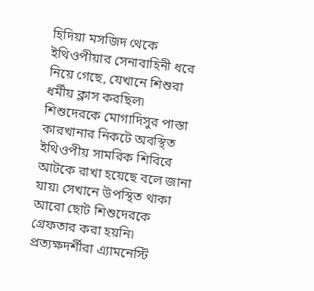হিদিয়া মসজিদ থেকে ইথিওপীয়ার সেনাবাহিনী ধরে নিয়ে গেছে, যেখানে শিশুরা ধর্মীয় ক্লাস করছিল৷ শিশুদেরকে মোগাদিসুর পাস্তা কারখানার নিকটে অবস্থিত ইথিওপীয় সামরিক শিবিরে আটকে রাখা হয়েছে বলে জানা যায়৷ সেখানে উপস্থিত থাকা আরো ছোট শিশুদেরকে গ্রেফতার করা হয়নি৷
প্রত্যক্ষদর্শীরা এ্যামনেস্টি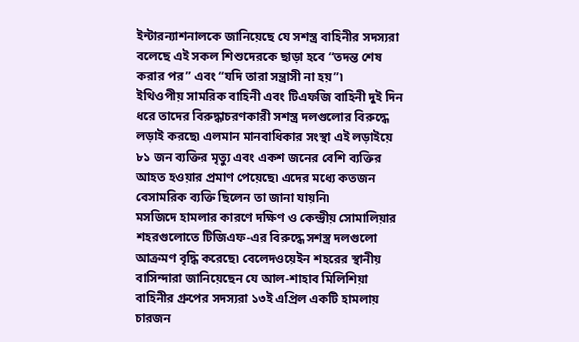ইন্টারন্যাশনালকে জানিয়েছে যে সশস্ত্র বাহিনীর সদস্যরা বলেছে এই সকল শিশুদেরকে ছাড়া হবে “তদন্ত শেষ করার পর” এবং “যদি তারা সন্ত্রাসী না হয়”৷
ইথিওপীয় সামরিক বাহিনী এবং টিএফজি বাহিনী দুই দিন ধরে তাদের বিরুদ্ধাচরণকারী সশস্ত্র দলগুলোর বিরুদ্ধে লড়াই করছে৷ এলমান মানবাধিকার সংস্থা এই লড়াইয়ে ৮১ জন ব্যক্তির মৃত্যু এবং একশ জনের বেশি ব্যক্তির আহত হওয়ার প্রমাণ পেয়েছে৷ এদের মধ্যে কতজন বেসামরিক ব্যক্তি ছিলেন তা জানা যায়নি৷
মসজিদে হামলার কারণে দক্ষিণ ও কেন্দ্রীয় সোমালিয়ার শহরগুলোতে টিজিএফ-এর বিরুদ্ধে সশস্ত্র দলগুলো আক্রমণ বৃদ্ধি করেছে৷ বেলেদওয়েইন শহরের স্থানীয় বাসিন্দারা জানিয়েছেন যে আল-শাহাব মিলিশিয়া বাহিনীর গ্রুপের সদস্যরা ১৩ই এপ্রিল একটি হামলায় চারজন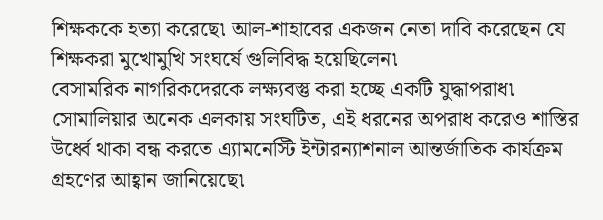শিক্ষককে হত্যা করেছে৷ আল-শাহাবের একজন নেতা দাবি করেছেন যে শিক্ষকরা মুখোমুখি সংঘর্ষে গুলিবিদ্ধ হয়েছিলেন৷
বেসামরিক নাগরিকদেরকে লক্ষ্যবস্তু করা হচ্ছে একটি যুদ্ধাপরাধ৷ সোমালিয়ার অনেক এলকায় সংঘটিত, এই ধরনের অপরাধ করেও শাস্তির উর্ধ্বে থাকা বন্ধ করতে এ্যামনেস্টি ইন্টারন্যাশনাল আন্তর্জাতিক কার্যক্রম গ্রহণের আহ্বান জানিয়েছে৷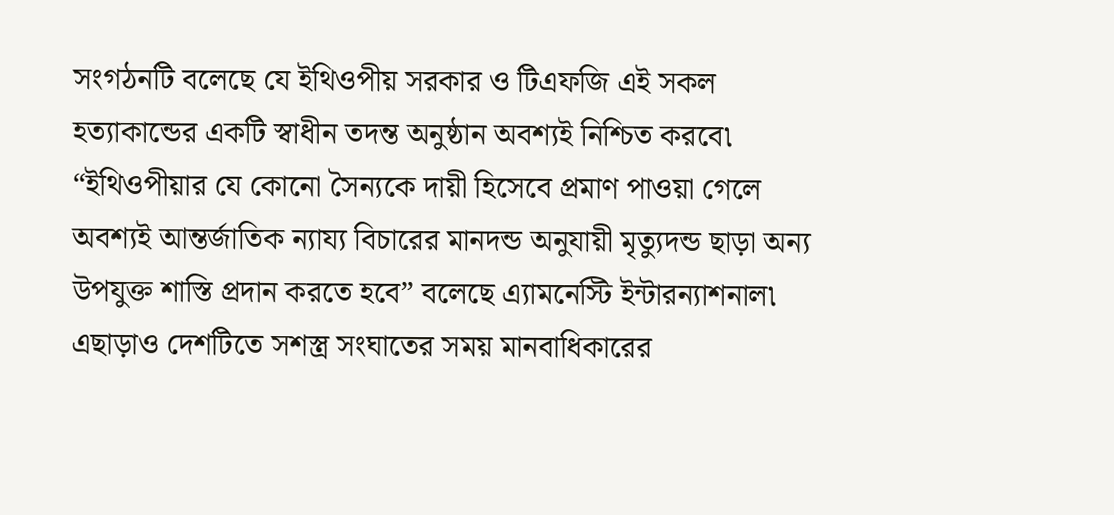সংগঠনটি বলেছে যে ইথিওপীয় সরকার ও টিএফজি এই সকল হত্যাকান্ডের একটি স্বাধীন তদন্ত অনুষ্ঠান অবশ্যই নিশ্চিত করবে৷
“ইথিওপীয়ার যে কোনো সৈন্যকে দায়ী হিসেবে প্রমাণ পাওয়া গেলে অবশ্যই আন্তর্জাতিক ন্যায্য বিচারের মানদন্ড অনুযায়ী মৃত্যুদন্ড ছাড়া অন্য উপযুক্ত শাস্তি প্রদান করতে হবে” বলেছে এ্যামনেস্টি ইন্টারন্যাশনাল৷
এছাড়াও দেশটিতে সশস্ত্র সংঘাতের সময় মানবাধিকারের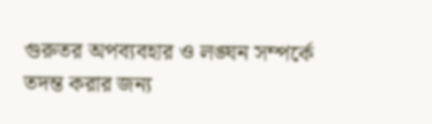গুরুতর অপব্যবহার ও লঙ্ঘন সম্পর্কে তদন্ত করার জন্য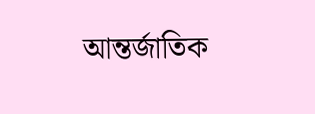আন্তর্জাতিক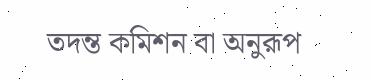তদন্ত কমিশন বা অনুরূপ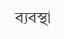ব্যবস্থা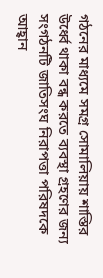গঠনের মাধ্যমে সমগ্র সোমালিয়ায় শাস্তির উর্ধ্বে থাকা বন্ধ করতে ব্যবস্থা গ্রহণের জন্য সংগঠনটি জাতিসংঘ নিরাপত্তা পরিষদকে আহ্বান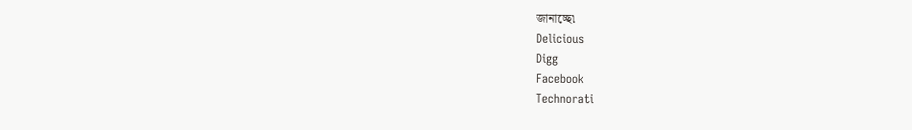জানাচ্ছে৷
Delicious
Digg
Facebook
Technorati